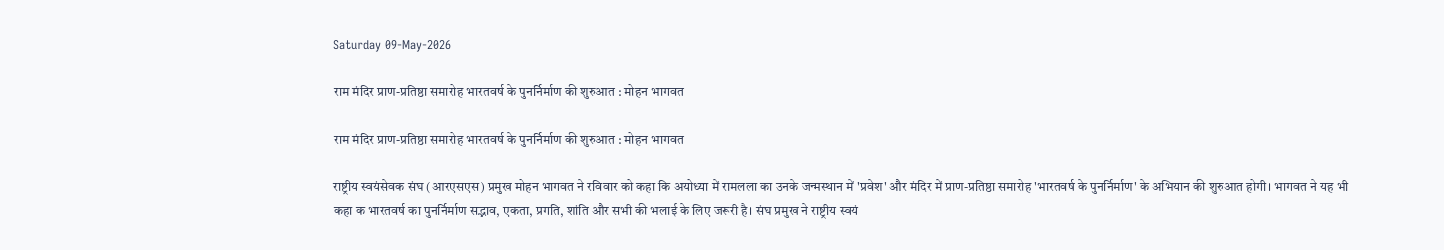Saturday 09-May-2026

राम मंदिर प्राण-प्रतिष्ठा समारोह भारतवर्ष के पुनर्निर्माण की शुरुआत : मोहन भागवत

राम मंदिर प्राण-प्रतिष्ठा समारोह भारतवर्ष के पुनर्निर्माण की शुरुआत : मोहन भागवत

राष्ट्रीय स्वयंसेवक संघ (आरएसएस) प्रमुख मोहन भागवत ने रविवार को कहा कि अयोध्या में रामलला का उनके जन्मस्थान में 'प्रवेश' और मंदिर में प्राण-प्रतिष्ठा समारोह 'भारतवर्ष के पुनर्निर्माण' के अभियान की शुरुआत होगी। भागवत ने यह भी कहा क भारतवर्ष का पुनर्निर्माण सद्भाव, एकता, प्रगति, शांति और सभी की भलाई के लिए जरूरी है। संघ प्रमुख ने राष्ट्रीय स्वयं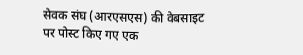सेवक संघ (आरएसएस) की वेबसाइट पर पोस्ट किए गए एक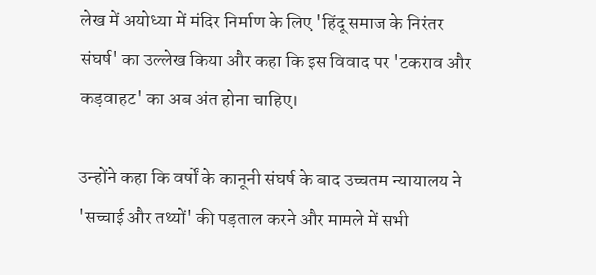लेख में अयोध्या में मंदिर निर्माण के लिए 'हिंदू समाज के निरंतर संघर्ष' का उल्लेख किया और कहा कि इस विवाद पर 'टकराव और कड़वाहट' का अब अंत होना चाहिए।

उन्होंने कहा कि वर्षों के कानूनी संघर्ष के बाद उच्चतम न्यायालय ने 'सच्चाई और तथ्यों' की पड़ताल करने और मामले में सभी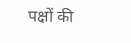पक्षों की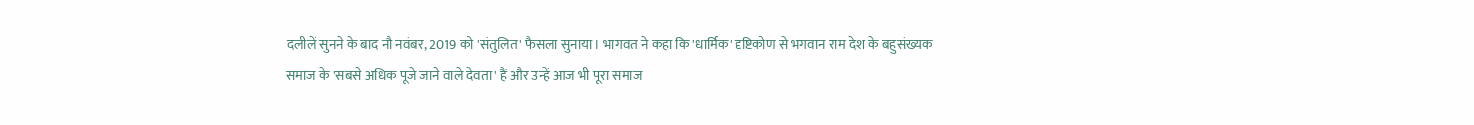दलीलें सुनने के बाद नौ नवंबर, 2019 को 'संतुलित' फैसला सुनाया। भागवत ने कहा कि 'धार्मिक' दृष्टिकोण से भगवान राम देश के बहुसंख्यक समाज के 'सबसे अधिक पूजे जाने वाले देवता' हैं और उन्हें आज भी पूरा समाज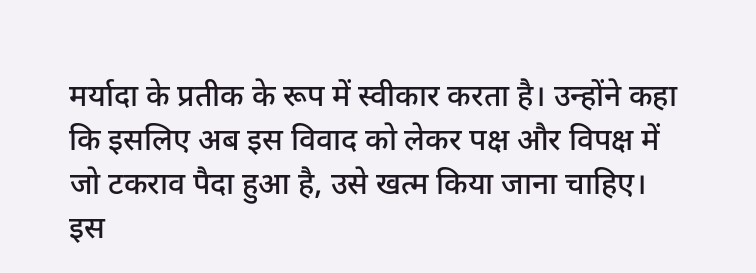मर्यादा के प्रतीक के रूप में स्वीकार करता है। उन्होंने कहा कि इसलिए अब इस विवाद को लेकर पक्ष और विपक्ष में जो टकराव पैदा हुआ है, उसे खत्म किया जाना चाहिए। इस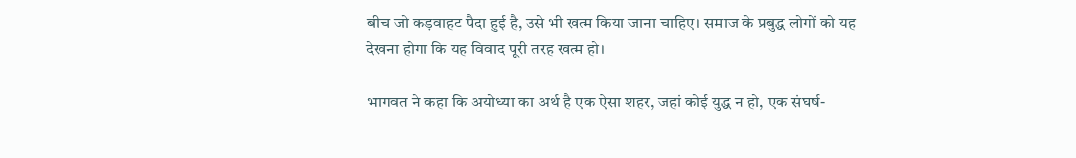बीच जो कड़वाहट पैदा हुई है, उसे भी खत्म किया जाना चाहिए। समाज के प्रबुद्ध लोगों को यह देखना होगा कि यह विवाद पूरी तरह खत्म हो।

भागवत ने कहा कि अयोध्या का अर्थ है एक ऐसा शहर, जहां कोई युद्ध न हो, एक संघर्ष-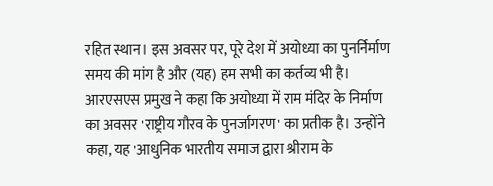रहित स्थान। इस अवसर पर, पूरे देश में अयोध्या का पुनर्निर्माण समय की मांग है और (यह) हम सभी का कर्तव्य भी है। आरएसएस प्रमुख ने कहा कि अयोध्या में राम मंदिर के निर्माण का अवसर 'राष्ट्रीय गौरव के पुनर्जागरण' का प्रतीक है। उन्होंने कहा, यह 'आधुनिक भारतीय समाज द्वारा श्रीराम के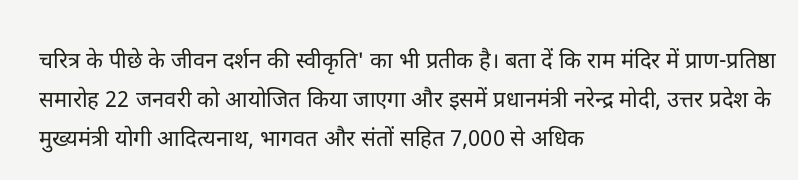चरित्र के पीछे के जीवन दर्शन की स्वीकृति' का भी प्रतीक है। बता दें कि राम मंदिर में प्राण-प्रतिष्ठा समारोह 22 जनवरी को आयोजित किया जाएगा और इसमें प्रधानमंत्री नरेन्द्र मोदी, उत्तर प्रदेश के मुख्यमंत्री योगी आदित्यनाथ, भागवत और संतों सहित 7,000 से अधिक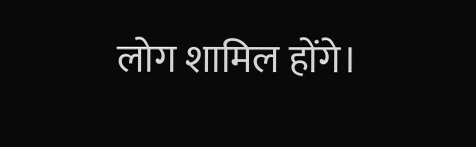लोग शामिल होंगे।